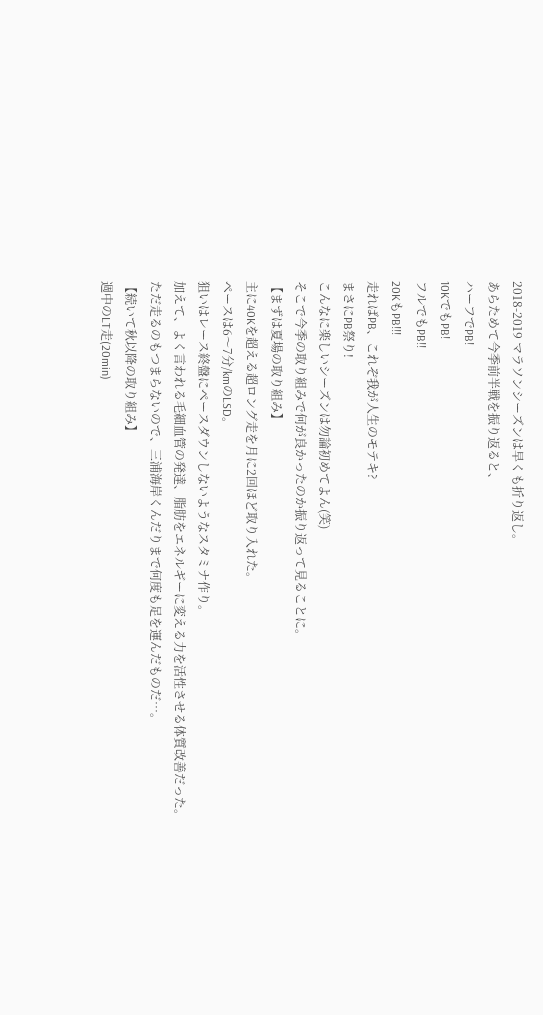2018-2019 マラソンシーズンは早くも折り返し。
あらためて今季前半戦を振り返ると、
ハーフでPB!
10KでもPB!
フルでもPB!!
20KもPB!!!
走ればPB、これぞ我が人生のモテキ?
まさにPB祭り!
こんなに楽しいシーズンは勿論初めてよん(笑)
そこで今季の取り組みで何が良かったのか振り返って見ることに。
【まずは夏場の取り組み】
主に40Kを超える超ロング走を月に2回ほど取り入れた。
ペースは6〜7分/kmのLSD。
狙いはレース終盤にペースダウンしないようなスタミナ作り。
加えて、よく言われる毛細血管の発達、脂肪をエネルギーに変える力を活性させる体質改善だった。
ただ走るのもつまらないので、三浦海岸くんだりまで何度も足を運んだものだ…。
【続いて秋以降の取り組み】
週中のLT走(20min)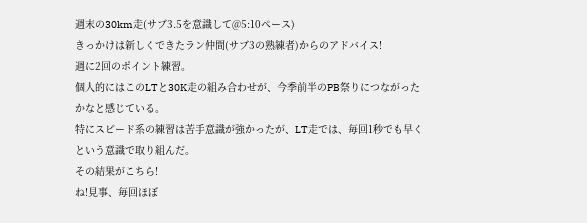週末の30km走(サブ3.5を意識して@5:10ペース)
きっかけは新しくできたラン仲間(サブ3の熟練者)からのアドバイス!
週に2回のポイント練習。
個人的にはこのLTと30K走の組み合わせが、今季前半のPB祭りにつながったかなと感じている。
特にスピード系の練習は苦手意識が強かったが、LT走では、毎回1秒でも早くという意識で取り組んだ。
その結果がこちら!
ね!見事、毎回ほぼ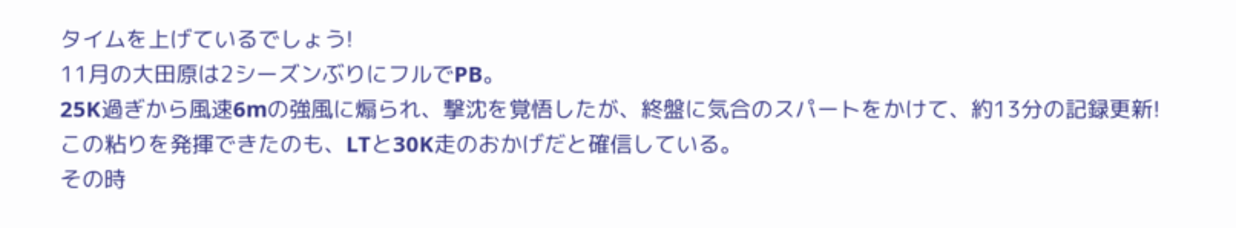タイムを上げているでしょう!
11月の大田原は2シーズンぶりにフルでPB。
25K過ぎから風速6mの強風に煽られ、撃沈を覚悟したが、終盤に気合のスパートをかけて、約13分の記録更新!
この粘りを発揮できたのも、LTと30K走のおかげだと確信している。
その時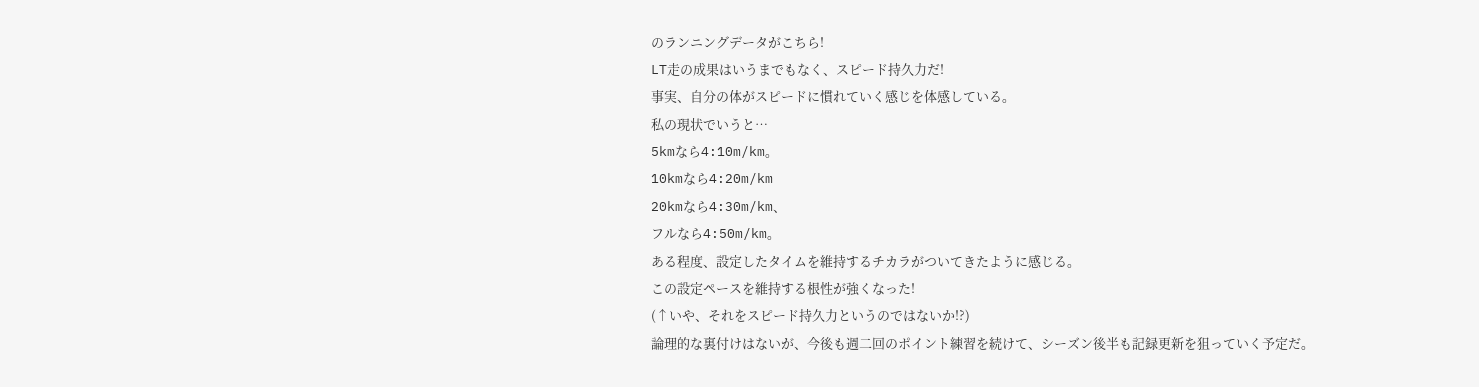のランニングデータがこちら!
LT走の成果はいうまでもなく、スピード持久力だ!
事実、自分の体がスピードに慣れていく感じを体感している。
私の現状でいうと…
5kmなら4:10m/km。
10kmなら4:20m/km
20kmなら4:30m/km、
フルなら4:50m/km。
ある程度、設定したタイムを維持するチカラがついてきたように感じる。
この設定ペースを維持する根性が強くなった!
(↑いや、それをスピード持久力というのではないか!?)
論理的な裏付けはないが、今後も週二回のポイント練習を続けて、シーズン後半も記録更新を狙っていく予定だ。